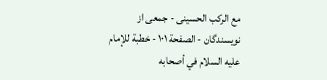مع الركب الحسينى - جمعی از نویسندگان - الصفحة ١٠١ - خطبة للإمام عليه السلام في أصحابه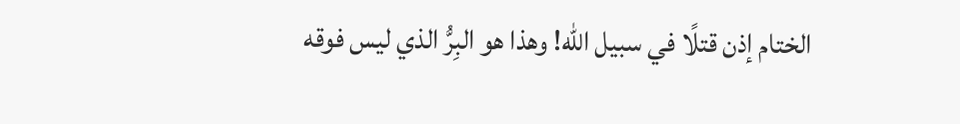الختام إذن قتلًا في سبيل اللّه! وهذا هو البِرُّ الذي ليس فوقه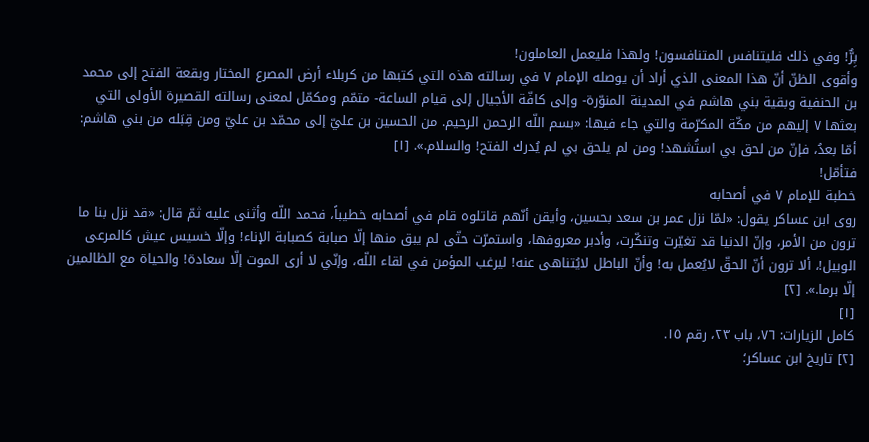بِرٌّ! وفي ذلك فليتنافس المتنافسون! ولهذا فليعمل العاملون!
وأقوى الظنّ أنّ هذا المعنى الذي أراد أن يوصله الإمام ٧ في رسالته هذه التي كتبها من كربلاء أرض المصرع المختار وبقعة الفتح إلى محمد بن الحنفية وبقية بني هاشم في المدينة المنوّرة- وإلى كافّة الأجيال إلى قيام الساعة- متمّم ومكمّل لمعنى رسالته القصيرة الأولى التي بعثها ٧ إليهم من مكّة المكرّمة والتي جاء فيها: «بسم اللّه الرحمن الرحيم. من الحسين بن عليّ إلى محمّد بن عليّ ومن قِبَله من بني هاشم: أمّا بعدُ، فإنّ من لحق بي استُشهد! ومن لم يلحق بي لم يُدرك الفتح! والسلام.». [١]
فتأمّل!
خطبة للإمام ٧ في أصحابه
روى ابن عساكر يقول: «لمّا نزل عمر بن سعد بحسين، وأيقن أنّهم قاتلوه قام في أصحابه خطيباً، فحمد اللّه وأثنى عليه ثمّ قال: «قد نزل بنا ما ترون من الأمر، وإنّ الدنيا قد تغيّرت وتنكّرت، وأدبر معروفها، واستمرّت حتّى لم يبق منها إلّا صبابة كصبابة الإناء! وإلّا خسيس عيش كالمرعى الوبيل!، ألا ترون أنّ الحقّ لايُعمل به! وأنّ الباطل لايُتناهى عنه! ليرغب المؤمن في لقاء اللّه، وإنّي لا أرى الموت إلّا سعادة! والحياة مع الظالمين إلّا برما.». [٢]
[١]
كامل الزيارات: ٧٦، باب ٢٣، رقم ١٥.
[٢] تاريخ ابن عساكر؛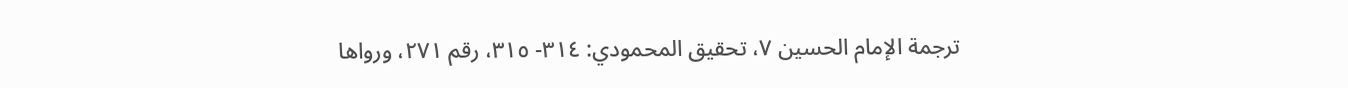ترجمة الإمام الحسين ٧، تحقيق المحمودي: ٣١٤- ٣١٥، رقم ٢٧١، ورواها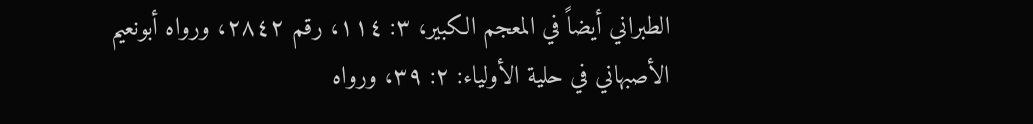الطبراني أيضاً في المعجم الكبير، ٣: ١١٤، رقم ٢٨٤٢، ورواه أبونعيم الأصبهاني في حلية الأولياء: ٢: ٣٩، ورواه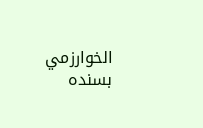الخوارزمي بسنده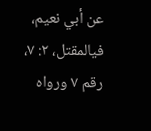عن أبي نعيم، فيالمقتل، ٢: ٧، رقم ٧ ورواه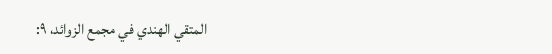المتقي الهندي في مجمع الزوائد، ٩: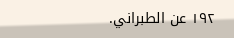١٩٢ عن الطبراني.